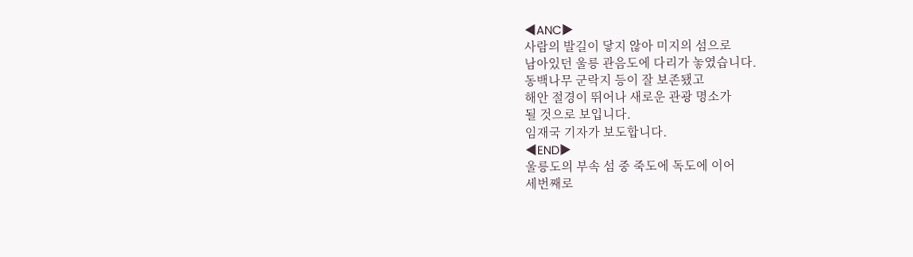◀ANC▶
사람의 발길이 닿지 않아 미지의 섬으로
남아있던 울릉 관음도에 다리가 놓였습니다.
동백나무 군락지 등이 잘 보존됐고
해안 절경이 뛰어나 새로운 관광 명소가
될 것으로 보입니다.
임재국 기자가 보도합니다.
◀END▶
울릉도의 부속 섬 중 죽도에 독도에 이어
세번째로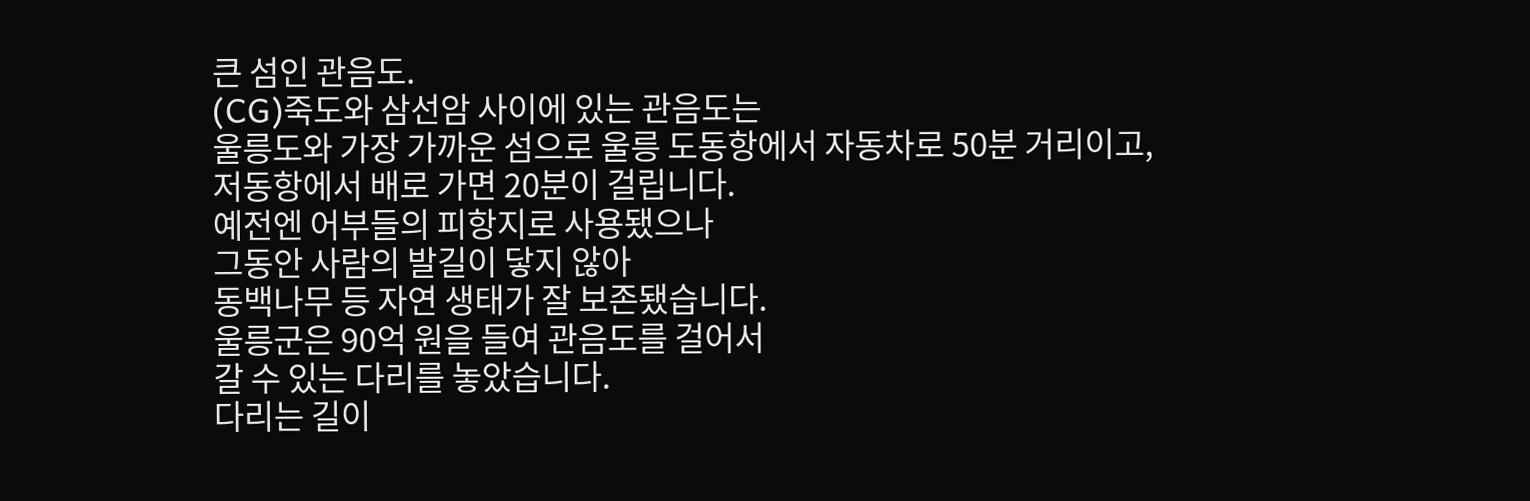큰 섬인 관음도.
(CG)죽도와 삼선암 사이에 있는 관음도는
울릉도와 가장 가까운 섬으로 울릉 도동항에서 자동차로 50분 거리이고,
저동항에서 배로 가면 20분이 걸립니다.
예전엔 어부들의 피항지로 사용됐으나
그동안 사람의 발길이 닿지 않아
동백나무 등 자연 생태가 잘 보존됐습니다.
울릉군은 90억 원을 들여 관음도를 걸어서
갈 수 있는 다리를 놓았습니다.
다리는 길이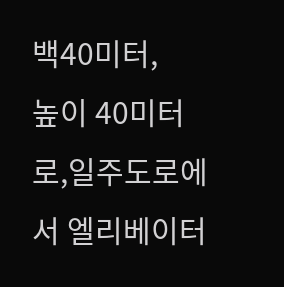백40미터,
높이 40미터로,일주도로에서 엘리베이터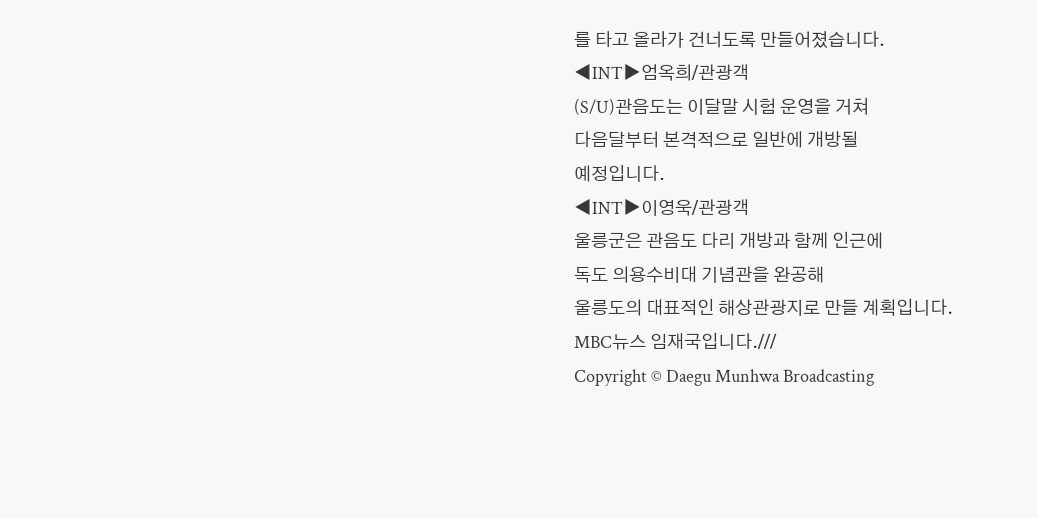를 타고 올라가 건너도록 만들어졌습니다.
◀INT▶엄옥희/관광객
(S/U)관음도는 이달말 시험 운영을 거쳐
다음달부터 본격적으로 일반에 개방될
예정입니다.
◀INT▶이영욱/관광객
울릉군은 관음도 다리 개방과 함께 인근에
독도 의용수비대 기념관을 완공해
울릉도의 대표적인 해상관광지로 만들 계획입니다.
MBC뉴스 임재국입니다.///
Copyright © Daegu Munhwa Broadcasting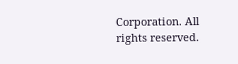Corporation. All rights reserved.